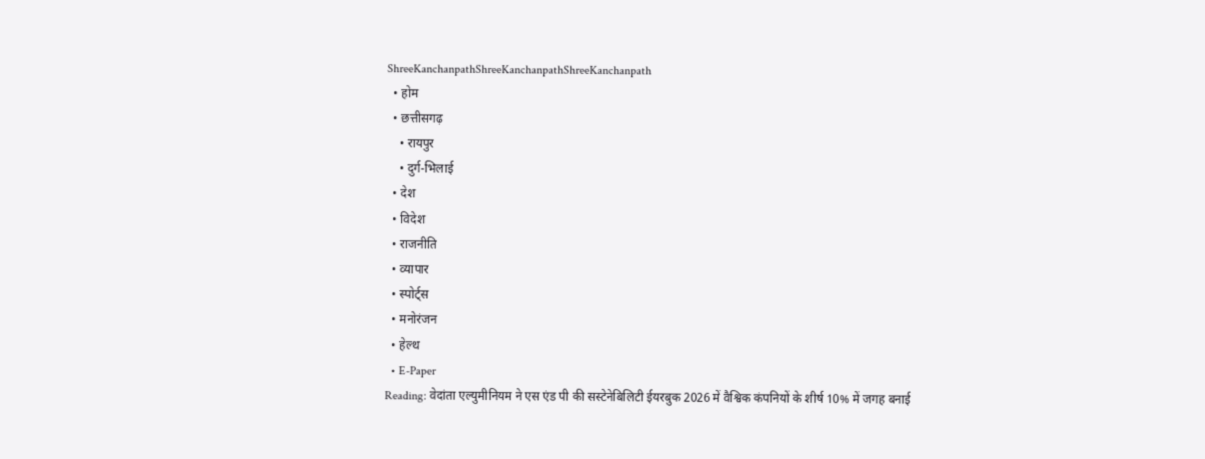ShreeKanchanpathShreeKanchanpathShreeKanchanpath
  • होम
  • छत्तीसगढ़
    • रायपुर
    • दुर्ग-भिलाई
  • देश
  • विदेश
  • राजनीति
  • व्यापार
  • स्पोर्ट्स
  • मनोरंजन
  • हेल्थ
  • E-Paper
Reading: वेदांता एल्युमीनियम ने एस एंड पी की सस्टेनेबिलिटी ईयरबुक 2026 में वैश्विक कंपनियों के शीर्ष 10% में जगह बनाई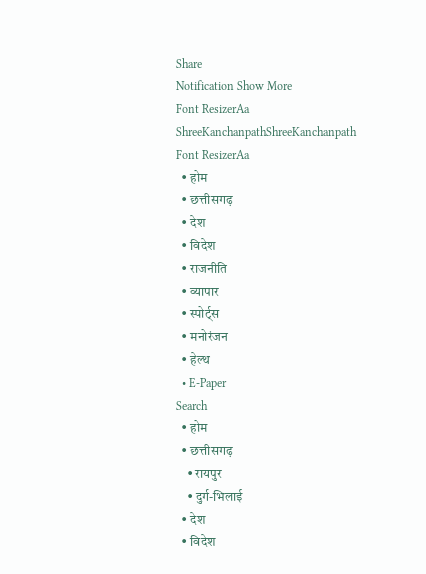Share
Notification Show More
Font ResizerAa
ShreeKanchanpathShreeKanchanpath
Font ResizerAa
  • होम
  • छत्तीसगढ़
  • देश
  • विदेश
  • राजनीति
  • व्यापार
  • स्पोर्ट्स
  • मनोरंजन
  • हेल्थ
  • E-Paper
Search
  • होम
  • छत्तीसगढ़
    • रायपुर
    • दुर्ग-भिलाई
  • देश
  • विदेश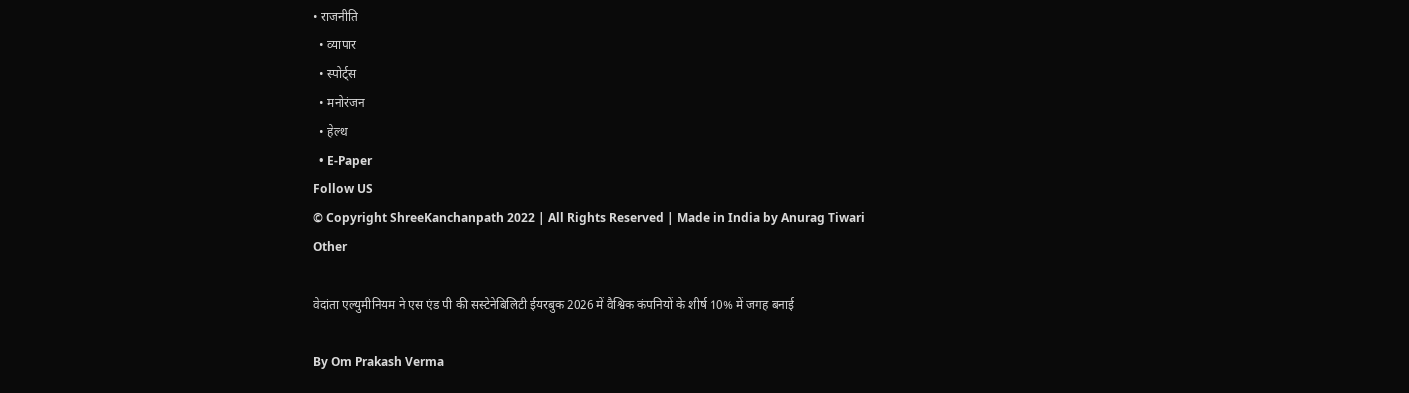• राजनीति
  • व्यापार
  • स्पोर्ट्स
  • मनोरंजन
  • हेल्थ
  • E-Paper
Follow US
© Copyright ShreeKanchanpath 2022 | All Rights Reserved | Made in India by Anurag Tiwari
Other

वेदांता एल्युमीनियम ने एस एंड पी की सस्टेनेबिलिटी ईयरबुक 2026 में वैश्विक कंपनियों के शीर्ष 10% में जगह बनाई

By Om Prakash Verma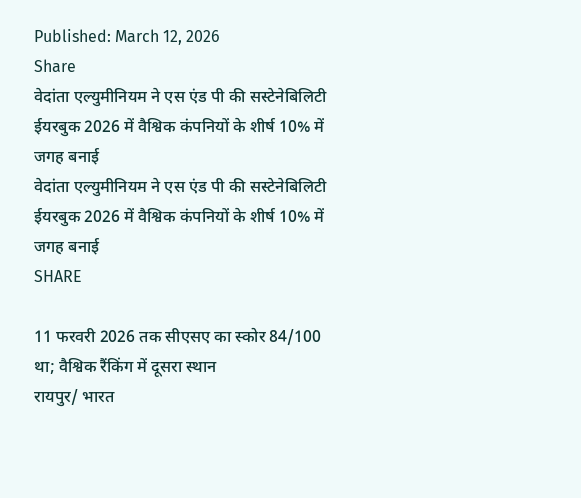Published: March 12, 2026
Share
वेदांता एल्युमीनियम ने एस एंड पी की सस्टेनेबिलिटी ईयरबुक 2026 में वैश्विक कंपनियों के शीर्ष 10% में जगह बनाई
वेदांता एल्युमीनियम ने एस एंड पी की सस्टेनेबिलिटी ईयरबुक 2026 में वैश्विक कंपनियों के शीर्ष 10% में जगह बनाई
SHARE

11 फरवरी 2026 तक सीएसए का स्कोर 84/100 था; वैश्विक रैंकिंग में दूसरा स्थान
रायपुर/ भारत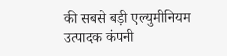की सबसे बड़ी एल्युमीनियम उत्पादक कंपनी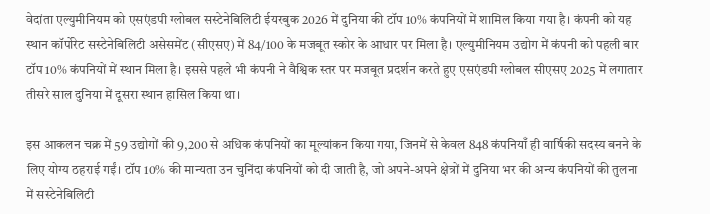वेदांता एल्युमीनियम को एसएंडपी ग्लोबल सस्टेनेबिलिटी ईयरबुक 2026 में दुनिया की टॉप 10% कंपनियों में शामिल किया गया है। कंपनी को यह स्थान कॉर्पोरेट सस्टेनेबिलिटी असेसमेंट (सीएसए) में 84/100 के मजबूत स्कोर के आधार पर मिला है। एल्युमीनियम उद्योग में कंपनी को पहली बार टॉप 10% कंपनियों में स्थान मिला है। इससे पहले भी कंपनी ने वैश्विक स्तर पर मजबूत प्रदर्शन करते हुए एसएंडपी ग्लोबल सीएसए 2025 में लगातार तीसरे साल दुनिया में दूसरा स्थान हासिल किया था।

इस आकलन चक्र में 59 उद्योगों की 9,200 से अधिक कंपनियों का मूल्यांकन किया गया, जिनमें से केवल 848 कंपनियाँ ही वार्षिकी सदस्य बनने के लिए योग्य ठहराई गईं। टॉप 10% की मान्यता उन चुनिंदा कंपनियों को दी जाती है, जो अपने-अपने क्षेत्रों में दुनिया भर की अन्य कंपनियों की तुलना में सस्टेनेबिलिटी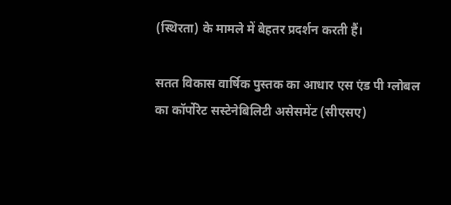(स्थिरता) के मामले में बेहतर प्रदर्शन करती हैं।

सतत विकास वार्षिक पुस्तक का आधार एस एंड पी ग्लोबल का कॉर्पोरेट सस्टेनेबिलिटी असेसमेंट (सीएसए)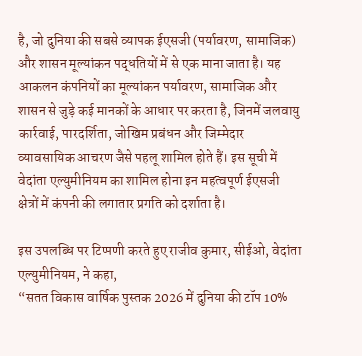है, जो दुनिया की सबसे व्यापक ईएसजी (पर्यावरण, सामाजिक) और शासन मूल्यांकन पद्धतियों में से एक माना जाता है। यह आकलन कंपनियों का मूल्यांकन पर्यावरण, सामाजिक और शासन से जुड़े कई मानकों के आधार पर करता है, जिनमें जलवायु कार्रवाई, पारदर्शिता, जोखिम प्रबंधन और जिम्मेदार व्यावसायिक आचरण जैसे पहलू शामिल होते हैं। इस सूची में वेदांता एल्युमीनियम का शामिल होना इन महत्वपूर्ण ईएसजी क्षेत्रों में कंपनी की लगातार प्रगति को दर्शाता है।

इस उपलब्धि पर टिप्पणी करते हुए राजीव कुमार, सीईओ, वेदांता एल्युमीनियम, ने कहा,
“सतत विकास वार्षिक पुस्तक 2026 में दुनिया की टॉप 10%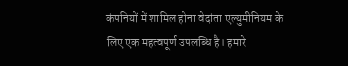कंपनियों में शामिल होना वेदांता एल्युमीनियम के लिए एक महत्वपूर्ण उपलब्धि है। हमारे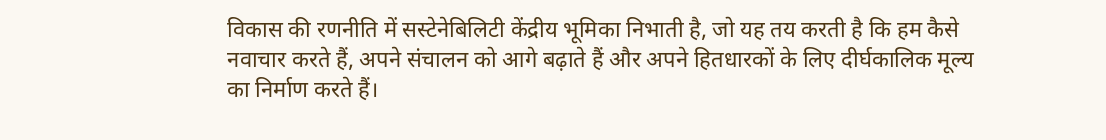विकास की रणनीति में सस्टेनेबिलिटी केंद्रीय भूमिका निभाती है, जो यह तय करती है कि हम कैसे नवाचार करते हैं, अपने संचालन को आगे बढ़ाते हैं और अपने हितधारकों के लिए दीर्घकालिक मूल्य का निर्माण करते हैं।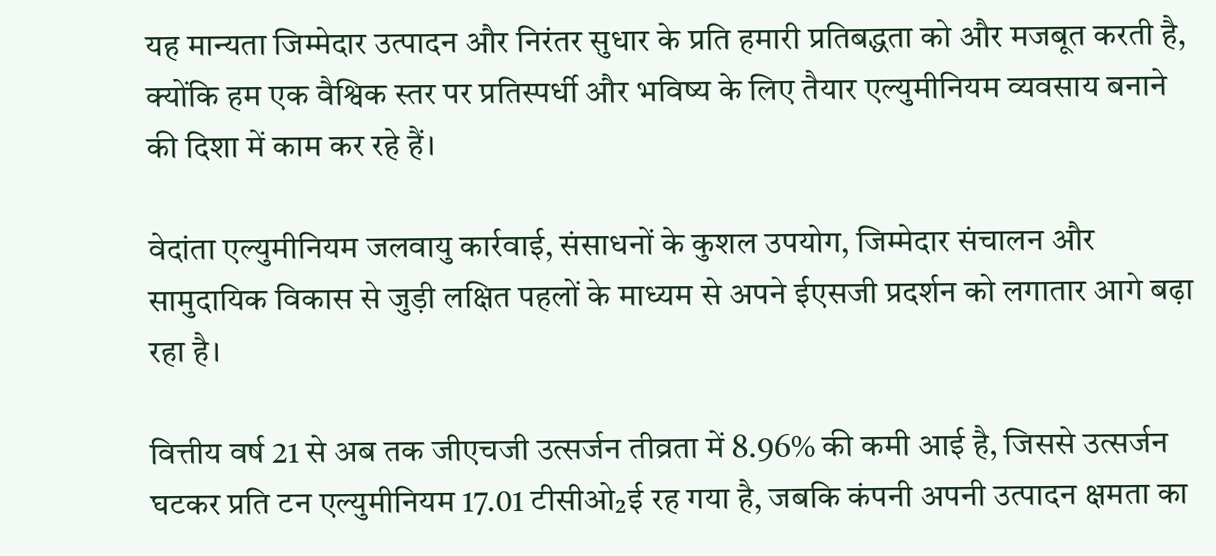यह मान्यता जिम्मेदार उत्पादन और निरंतर सुधार के प्रति हमारी प्रतिबद्धता को और मजबूत करती है, क्योंकि हम एक वैश्विक स्तर पर प्रतिस्पर्धी और भविष्य के लिए तैयार एल्युमीनियम व्यवसाय बनाने की दिशा में काम कर रहे हैं।

वेदांता एल्युमीनियम जलवायु कार्रवाई, संसाधनों के कुशल उपयोग, जिम्मेदार संचालन और सामुदायिक विकास से जुड़ी लक्षित पहलों के माध्यम से अपने ईएसजी प्रदर्शन को लगातार आगे बढ़ा रहा है।

वित्तीय वर्ष 21 से अब तक जीएचजी उत्सर्जन तीव्रता में 8.96% की कमी आई है, जिससे उत्सर्जन घटकर प्रति टन एल्युमीनियम 17.01 टीसीओ₂ई रह गया है, जबकि कंपनी अपनी उत्पादन क्षमता का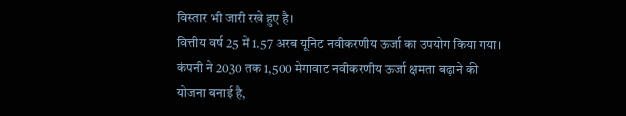विस्तार भी जारी रखे हुए है।
वित्तीय वर्ष 25 में 1.57 अरब यूनिट नवीकरणीय ऊर्जा का उपयोग किया गया। कंपनी ने 2030 तक 1,500 मेगावाट नवीकरणीय ऊर्जा क्षमता बढ़ाने की योजना बनाई है,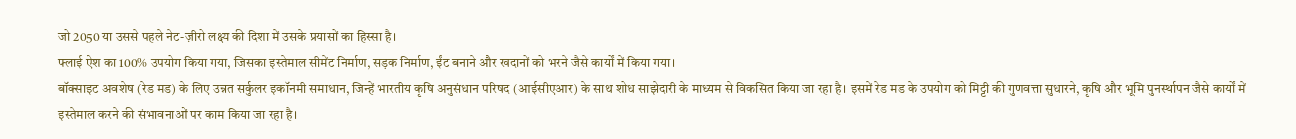जो 2050 या उससे पहले नेट-ज़ीरो लक्ष्य की दिशा में उसके प्रयासों का हिस्सा है।
फ्लाई ऐश का 100% उपयोग किया गया, जिसका इस्तेमाल सीमेंट निर्माण, सड़क निर्माण, ईंट बनाने और खदानों को भरने जैसे कार्यों में किया गया।
बॉक्साइट अवशेष (रेड मड) के लिए उन्नत सर्कुलर इकॉनमी समाधान, जिन्हें भारतीय कृषि अनुसंधान परिषद (आईसीएआर) के साथ शोध साझेदारी के माध्यम से विकसित किया जा रहा है। इसमें रेड मड के उपयोग को मिट्टी की गुणवत्ता सुधारने, कृषि और भूमि पुनर्स्थापन जैसे कार्यों में इस्तेमाल करने की संभावनाओं पर काम किया जा रहा है।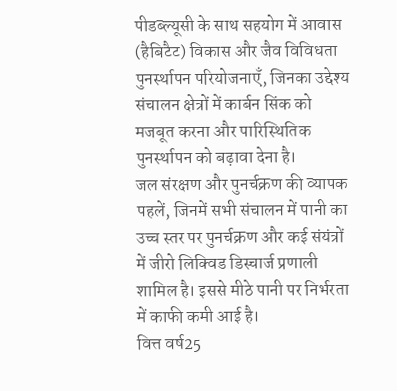पीडब्ल्यूसी के साथ सहयोग में आवास (हैबिटैट) विकास और जैव विविधता पुनर्स्थापन परियोजनाएँ, जिनका उद्देश्य संचालन क्षेत्रों में कार्बन सिंक को मजबूत करना और पारिस्थितिक पुनर्स्थापन को बढ़ावा देना है।
जल संरक्षण और पुनर्चक्रण की व्यापक पहलें, जिनमें सभी संचालन में पानी का उच्च स्तर पर पुनर्चक्रण और कई संयंत्रों में जीरो लिक्विड डिस्चार्ज प्रणाली शामिल है। इससे मीठे पानी पर निर्भरता में काफी कमी आई है।
वित्त वर्ष25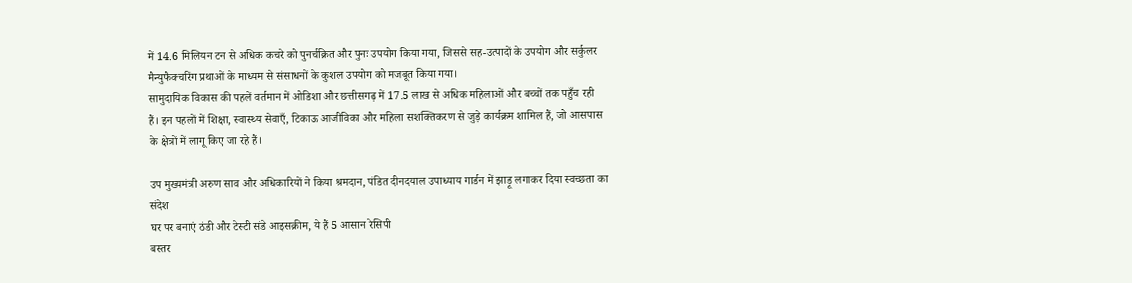में 14.6 मिलियन टन से अधिक कचरे को पुनर्चक्रित और पुनः उपयोग किया गया, जिससे सह-उत्पादों के उपयोग और सर्कुलर मैन्युफैक्चरिंग प्रथाओं के माध्यम से संसाधनों के कुशल उपयोग को मजबूत किया गया।
सामुदायिक विकास की पहलें वर्तमान में ओडिशा और छत्तीसगढ़ में 17.5 लाख से अधिक महिलाओं और बच्चों तक पहुँच रही हैं। इन पहलों में शिक्षा, स्वास्थ्य सेवाएँ, टिकाऊ आजीविका और महिला सशक्तिकरण से जुड़े कार्यक्रम शामिल हैं, जो आसपास के क्षेत्रों में लागू किए जा रहे हैं।

उप मुख्यमंत्री अरुण साव और अधिकारियों ने किया श्रमदान, पंडित दीनदयाल उपाध्याय गार्डन में झाड़ू लगाकर दिया स्वच्छता का संदेश
घर पर बनाएं ठंडी और टेस्टी संडे आइसक्रीम, ये हैं 5 आसान रेसिपी
बस्तर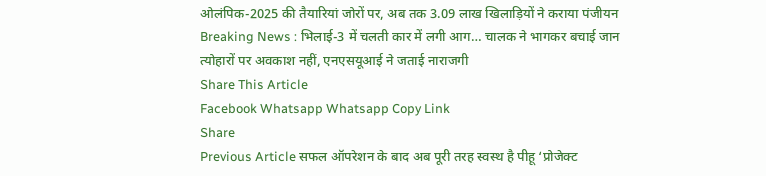ओलंपिक-2025 की तैयारियां जोरों पर, अब तक 3.09 लाख खिलाड़ियों ने कराया पंजीयन
Breaking News : भिलाई-3 में चलती कार में लगी आग… चालक ने भागकर बचाई जान
त्योहारों पर अवकाश नहीं, एनएसयूआई ने जताई नाराजगी
Share This Article
Facebook Whatsapp Whatsapp Copy Link
Share
Previous Article सफल ऑपरेशन के बाद अब पूरी तरह स्वस्थ है पीहू ‘प्रोजेक्ट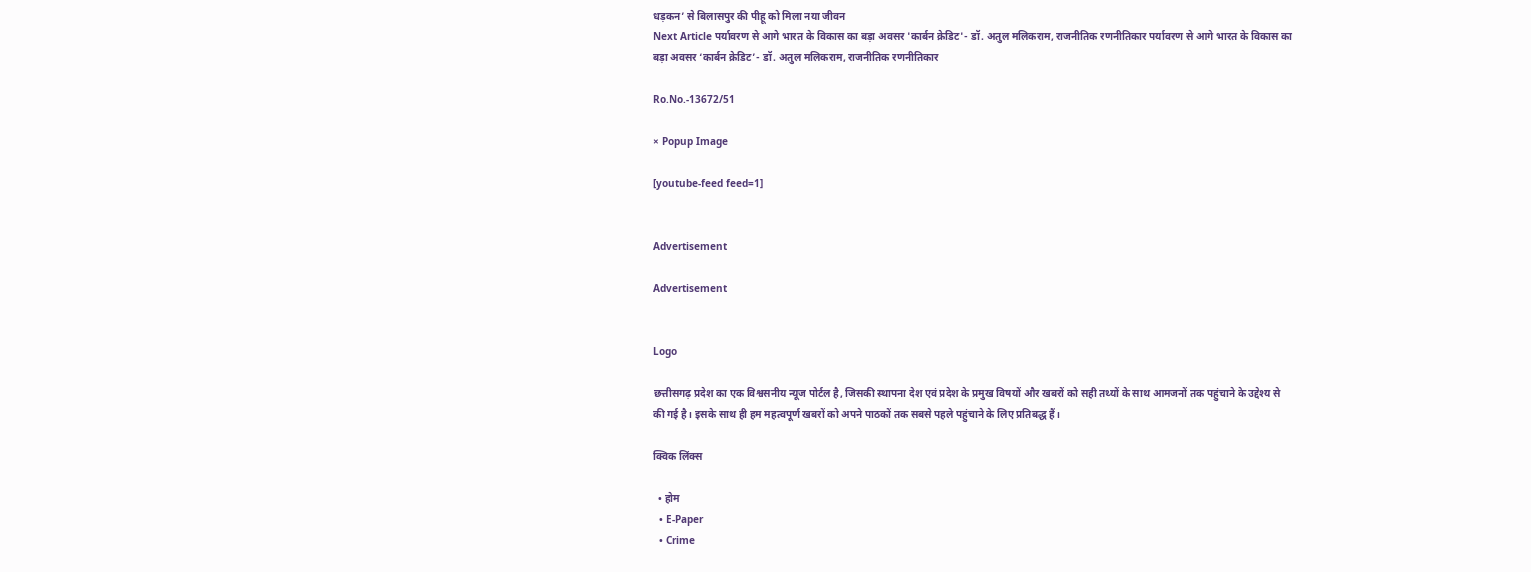धड़कन’ से बिलासपुर की पीहू को मिला नया जीवन
Next Article पर्यावरण से आगे भारत के विकास का बड़ा अवसर 'कार्बन क्रेडिट'- डॉ. अतुल मलिकराम, राजनीतिक रणनीतिकार पर्यावरण से आगे भारत के विकास का बड़ा अवसर ‘कार्बन क्रेडिट’- डॉ. अतुल मलिकराम, राजनीतिक रणनीतिकार

Ro.No.-13672/51

× Popup Image

[youtube-feed feed=1]


Advertisement

Advertisement


Logo

छत्तीसगढ़ प्रदेश का एक विश्वसनीय न्यूज पोर्टल है, जिसकी स्थापना देश एवं प्रदेश के प्रमुख विषयों और खबरों को सही तथ्यों के साथ आमजनों तक पहुंचाने के उद्देश्य से की गई है। इसके साथ ही हम महत्वपूर्ण खबरों को अपने पाठकों तक सबसे पहले पहुंचाने के लिए प्रतिबद्ध हैं।

क्विक लिंक्स

  • होम
  • E-Paper
  • Crime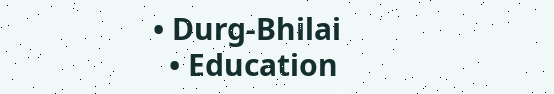• Durg-Bhilai
  • Education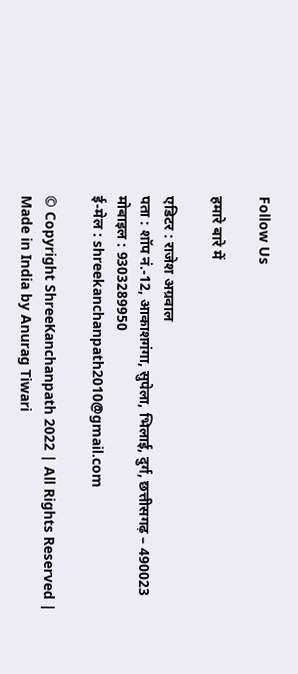Follow Us

हमारे बारे में

एडिटर : राजेश अग्रवाल
पता : शॉप नं.-12, आकाशगंगा, सुपेला, भिलाई, दुर्ग, छत्तीसगढ़ – 490023
मोबाइल : 9303289950
ई-मेल : shreekanchanpath2010@gmail.com

© Copyright ShreeKanchanpath 2022 | All Rights Reserved | Made in India by Anurag Tiwari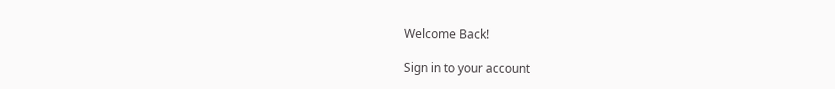Welcome Back!

Sign in to your account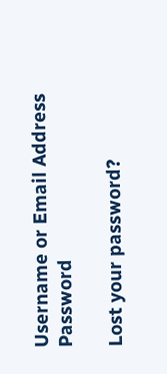Username or Email Address
Password

Lost your password?